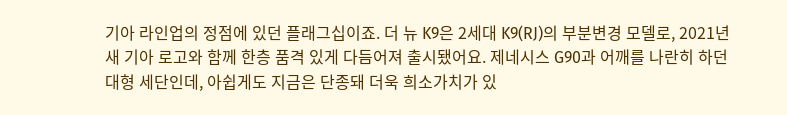기아 라인업의 정점에 있던 플래그십이죠. 더 뉴 K9은 2세대 K9(RJ)의 부분변경 모델로, 2021년 새 기아 로고와 함께 한층 품격 있게 다듬어져 출시됐어요. 제네시스 G90과 어깨를 나란히 하던 대형 세단인데, 아쉽게도 지금은 단종돼 더욱 희소가치가 있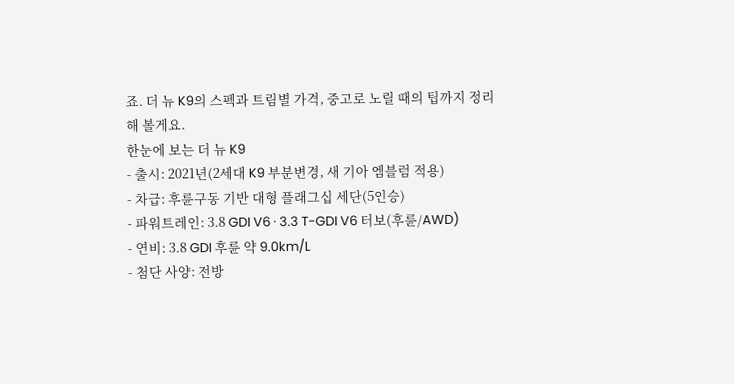죠. 더 뉴 K9의 스펙과 트림별 가격, 중고로 노릴 때의 팁까지 정리해 볼게요.
한눈에 보는 더 뉴 K9
- 출시: 2021년(2세대 K9 부분변경, 새 기아 엠블럼 적용)
- 차급: 후륜구동 기반 대형 플래그십 세단(5인승)
- 파워트레인: 3.8 GDI V6 · 3.3 T-GDI V6 터보(후륜/AWD)
- 연비: 3.8 GDI 후륜 약 9.0km/L
- 첨단 사양: 전방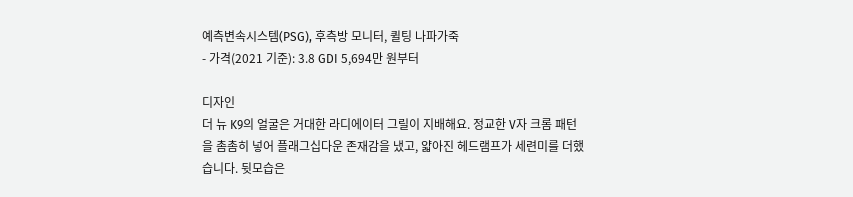예측변속시스템(PSG), 후측방 모니터, 퀼팅 나파가죽
- 가격(2021 기준): 3.8 GDI 5,694만 원부터

디자인
더 뉴 K9의 얼굴은 거대한 라디에이터 그릴이 지배해요. 정교한 V자 크롬 패턴을 촘촘히 넣어 플래그십다운 존재감을 냈고, 얇아진 헤드램프가 세련미를 더했습니다. 뒷모습은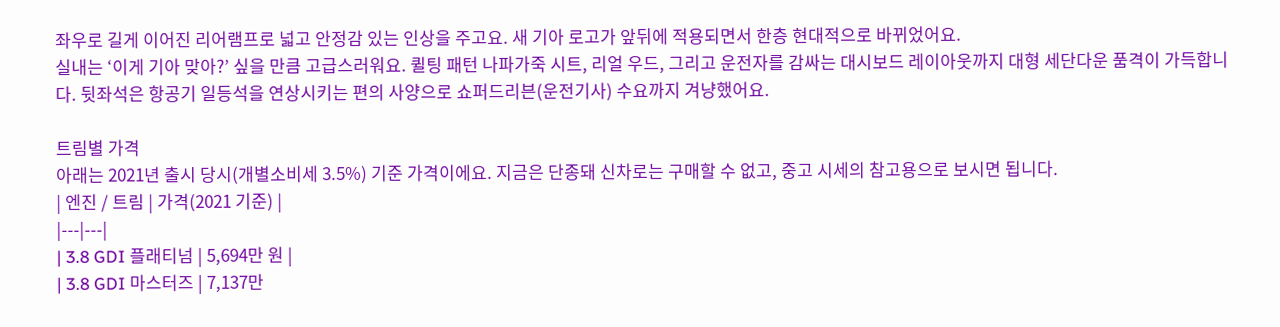좌우로 길게 이어진 리어램프로 넓고 안정감 있는 인상을 주고요. 새 기아 로고가 앞뒤에 적용되면서 한층 현대적으로 바뀌었어요.
실내는 ‘이게 기아 맞아?’ 싶을 만큼 고급스러워요. 퀼팅 패턴 나파가죽 시트, 리얼 우드, 그리고 운전자를 감싸는 대시보드 레이아웃까지 대형 세단다운 품격이 가득합니다. 뒷좌석은 항공기 일등석을 연상시키는 편의 사양으로 쇼퍼드리븐(운전기사) 수요까지 겨냥했어요.

트림별 가격
아래는 2021년 출시 당시(개별소비세 3.5%) 기준 가격이에요. 지금은 단종돼 신차로는 구매할 수 없고, 중고 시세의 참고용으로 보시면 됩니다.
| 엔진 / 트림 | 가격(2021 기준) |
|---|---|
| 3.8 GDI 플래티넘 | 5,694만 원 |
| 3.8 GDI 마스터즈 | 7,137만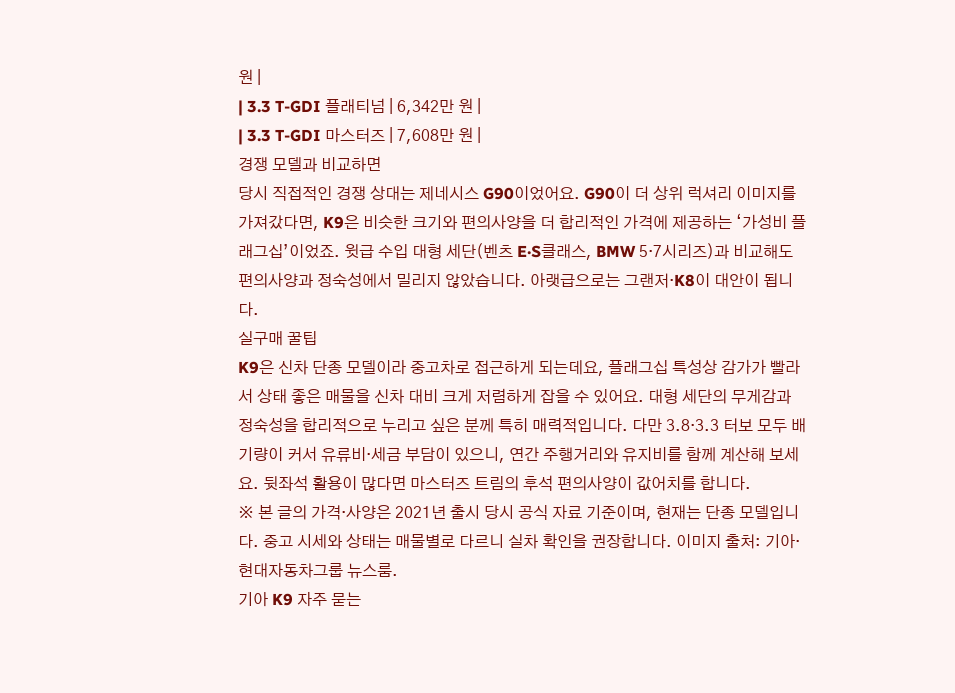원 |
| 3.3 T-GDI 플래티넘 | 6,342만 원 |
| 3.3 T-GDI 마스터즈 | 7,608만 원 |
경쟁 모델과 비교하면
당시 직접적인 경쟁 상대는 제네시스 G90이었어요. G90이 더 상위 럭셔리 이미지를 가져갔다면, K9은 비슷한 크기와 편의사양을 더 합리적인 가격에 제공하는 ‘가성비 플래그십’이었죠. 윗급 수입 대형 세단(벤츠 E·S클래스, BMW 5·7시리즈)과 비교해도 편의사양과 정숙성에서 밀리지 않았습니다. 아랫급으로는 그랜저·K8이 대안이 됩니다.
실구매 꿀팁
K9은 신차 단종 모델이라 중고차로 접근하게 되는데요, 플래그십 특성상 감가가 빨라서 상태 좋은 매물을 신차 대비 크게 저렴하게 잡을 수 있어요. 대형 세단의 무게감과 정숙성을 합리적으로 누리고 싶은 분께 특히 매력적입니다. 다만 3.8·3.3 터보 모두 배기량이 커서 유류비·세금 부담이 있으니, 연간 주행거리와 유지비를 함께 계산해 보세요. 뒷좌석 활용이 많다면 마스터즈 트림의 후석 편의사양이 값어치를 합니다.
※ 본 글의 가격·사양은 2021년 출시 당시 공식 자료 기준이며, 현재는 단종 모델입니다. 중고 시세와 상태는 매물별로 다르니 실차 확인을 권장합니다. 이미지 출처: 기아·현대자동차그룹 뉴스룸.
기아 K9 자주 묻는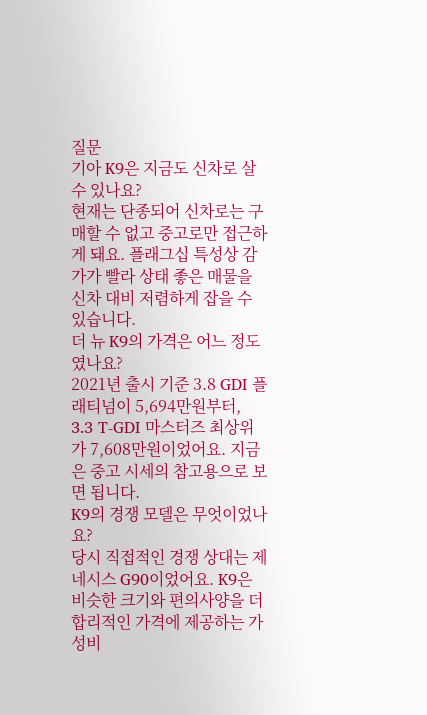질문
기아 K9은 지금도 신차로 살 수 있나요?
현재는 단종되어 신차로는 구매할 수 없고 중고로만 접근하게 돼요. 플래그십 특성상 감가가 빨라 상태 좋은 매물을 신차 대비 저렴하게 잡을 수 있습니다.
더 뉴 K9의 가격은 어느 정도였나요?
2021년 출시 기준 3.8 GDI 플래티넘이 5,694만원부터, 3.3 T-GDI 마스터즈 최상위가 7,608만원이었어요. 지금은 중고 시세의 참고용으로 보면 됩니다.
K9의 경쟁 모델은 무엇이었나요?
당시 직접적인 경쟁 상대는 제네시스 G90이었어요. K9은 비슷한 크기와 편의사양을 더 합리적인 가격에 제공하는 가성비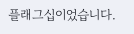플래그십이었습니다.